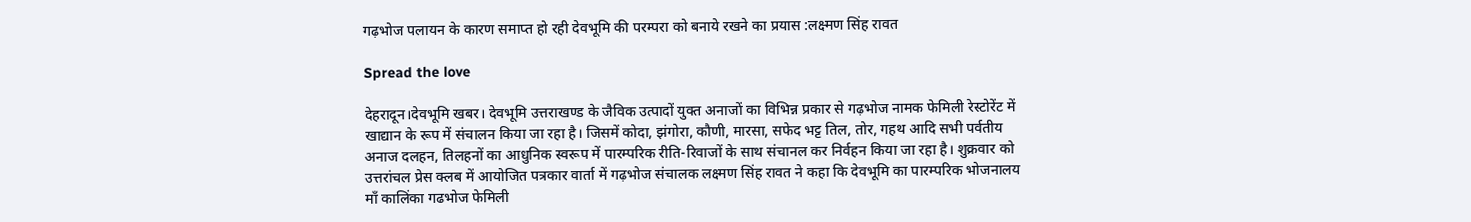गढ़भोज पलायन के कारण समाप्त हो रही देवभूमि की परम्परा को बनाये रखने का प्रयास :लक्ष्मण सिंह रावत

Spread the love

देहरादून।देवभूमि खबर। देवभूमि उत्तराखण्ड के जैविक उत्पादों युक्त अनाजों का विभिन्न प्रकार से गढ़भोज नामक फेमिली रेस्टोरेंट में खाद्यान के रूप में संचालन किया जा रहा है। जिसमें कोदा, झंगोरा, कौणी, मारसा, सफेद भट्ट तिल, तोर, गहथ आदि सभी पर्वतीय अनाज दलहन, तिलहनों का आधुनिक स्वरूप में पारम्परिक रीति-रिवाजों के साथ संचानल कर निर्वहन किया जा रहा है। शुक्रवार को उत्तरांचल प्रेस क्लब में आयोजित पत्रकार वार्ता में गढ़भोज संचालक लक्ष्मण सिंह रावत ने कहा कि देवभूमि का पारम्परिक भोजनालय मॉं कालिंका गढभोज फेमिली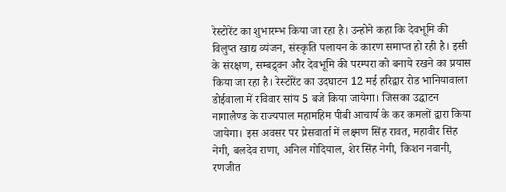रेस्टोरेंट का शुभारम्भ किया जा रहा है। उन्होने कहा कि देवभूमि की विलुप्त खाद्य व्यंजन, संस्कृति पलायन के कारण समाप्त हो रही है। इसी के संरक्षण, सम्बद्र्वन और देवभूमि की परम्परा को बनाये रखने का प्रयास किया जा रहा है। रेस्टोरेंट का उदघाटन 12 मई हरिद्वार रोड भानियावाला डोईवाला में रविवार सांय 5 बजे किया जायेगा। जिसका उद्घाटन नागालैण्ड के राज्यपाल महामहिम पीबी आचार्य के कर कमलों द्वारा किया जायेगा। इस अवसर पर प्रेसवार्ता में लक्ष्मण सिंह रावत, महावीर सिंह नेगी, बलदेव राणा, अनिल गोदियाल, शेर सिंह नेगी, किशन नवानी, रणजीत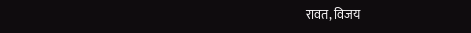रावत, विजय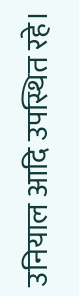उनियाल आदि उपस्थित रहे।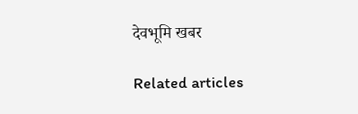देवभूमि खबर

Related articles